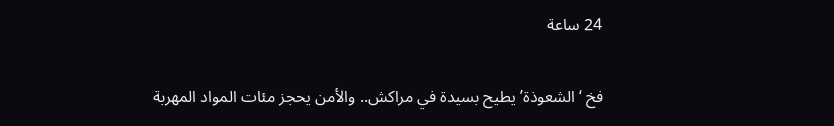24 ساعة

فخ ‘الشعوذة’ يطيح بسيدة في مراكش.. والأمن يحجز مئات المواد المهربة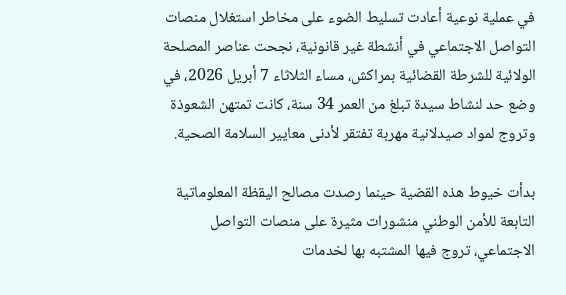في عملية نوعية أعادت تسليط الضوء على مخاطر استغلال منصات التواصل الاجتماعي في أنشطة غير قانونية، نجحت عناصر المصلحة الولائية للشرطة القضائية بمراكش، مساء الثلاثاء 7 أبريل 2026، في وضع حد لنشاط سيدة تبلغ من العمر 34 سنة، كانت تمتهن الشعوذة وتروج لمواد صيدلانية مهربة تفتقر لأدنى معايير السلامة الصحية.

بدأت خيوط هذه القضية حينما رصدت مصالح اليقظة المعلوماتية التابعة للأمن الوطني منشورات مثيرة على منصات التواصل الاجتماعي، تروج فيها المشتبه بها لخدمات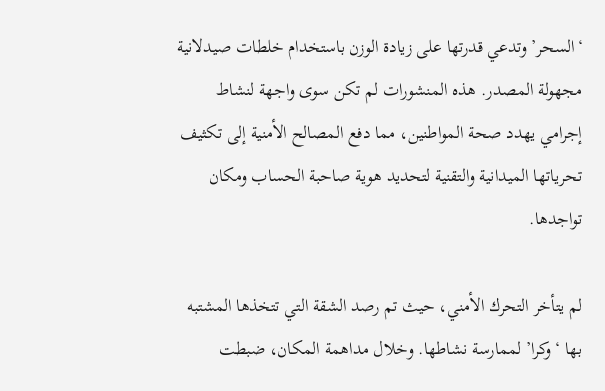‘السحر’ وتدعي قدرتها على زيادة الوزن باستخدام خلطات صيدلانية مجهولة المصدر. هذه المنشورات لم تكن سوى واجهة لنشاط إجرامي يهدد صحة المواطنين، مما دفع المصالح الأمنية إلى تكثيف تحرياتها الميدانية والتقنية لتحديد هوية صاحبة الحساب ومكان تواجدها.

لم يتأخر التحرك الأمني، حيث تم رصد الشقة التي تتخذها المشتبه بها ‘وكرا’ لممارسة نشاطها. وخلال مداهمة المكان، ضبطت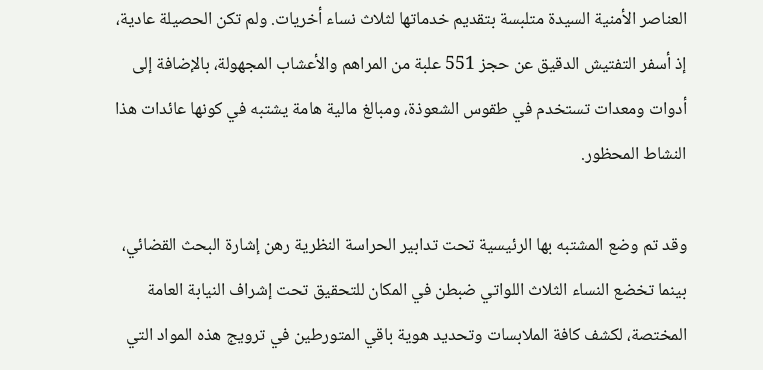العناصر الأمنية السيدة متلبسة بتقديم خدماتها لثلاث نساء أخريات. ولم تكن الحصيلة عادية، إذ أسفر التفتيش الدقيق عن حجز 551 علبة من المراهم والأعشاب المجهولة، بالإضافة إلى أدوات ومعدات تستخدم في طقوس الشعوذة، ومبالغ مالية هامة يشتبه في كونها عائدات هذا النشاط المحظور.

وقد تم وضع المشتبه بها الرئيسية تحت تدابير الحراسة النظرية رهن إشارة البحث القضائي، بينما تخضع النساء الثلاث اللواتي ضبطن في المكان للتحقيق تحت إشراف النيابة العامة المختصة، لكشف كافة الملابسات وتحديد هوية باقي المتورطين في ترويج هذه المواد التي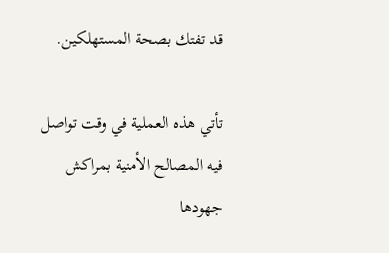قد تفتك بصحة المستهلكين.

تأتي هذه العملية في وقت تواصل فيه المصالح الأمنية بمراكش جهودها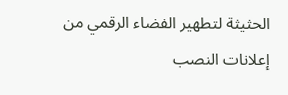الحثيثة لتطهير الفضاء الرقمي من إعلانات النصب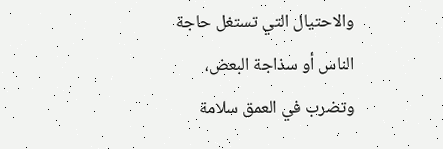والاحتيال التي تستغل حاجة الناس أو سذاجة البعض، وتضرب في العمق سلامة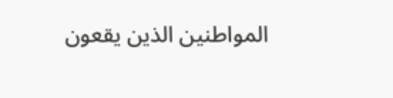المواطنين الذين يقعون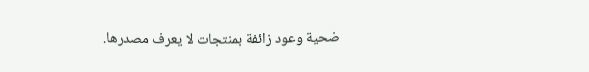ضحية وعود زائفة بمنتجات لا يعرف مصدرها.